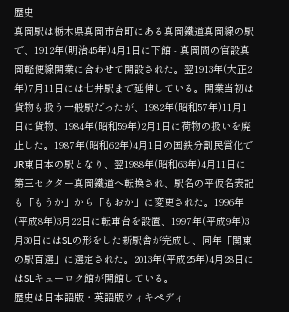歴史
真岡駅は栃木県真岡市台町にある真岡鐵道真岡線の駅で、1912年(明治45年)4月1日に下館 - 真岡間の官設真岡軽便線開業に合わせて開設された。翌1913年(大正2年)7月11日には七井駅まで延伸している。開業当初は貨物も扱う一般駅だったが、1982年(昭和57年)11月1日に貨物、1984年(昭和59年)2月1日に荷物の扱いを廃止した。1987年(昭和62年)4月1日の国鉄分割民営化でJR東日本の駅となり、翌1988年(昭和63年)4月11日に第三セクター真岡鐵道へ転換され、駅名の平仮名表記も「もうか」から「もおか」に変更された。1996年(平成8年)3月22日に転車台を設置、1997年(平成9年)3月30日にはSLの形をした新駅舎が完成し、同年「関東の駅百選」に選定された。2013年(平成25年)4月28日にはSLキューロク館が開館している。
歴史は日本語版・英語版ウィキペディ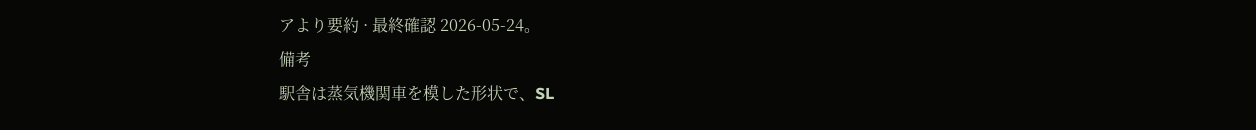アより要約 · 最終確認 2026-05-24。
備考
駅舎は蒸気機関車を模した形状で、SL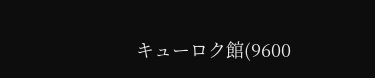キューロク館(9600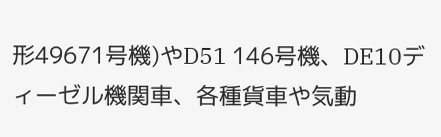形49671号機)やD51 146号機、DE10ディーゼル機関車、各種貨車や気動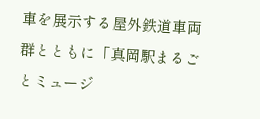車を展示する屋外鉄道車両群とともに「真岡駅まるごとミュージ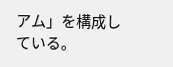アム」を構成している。